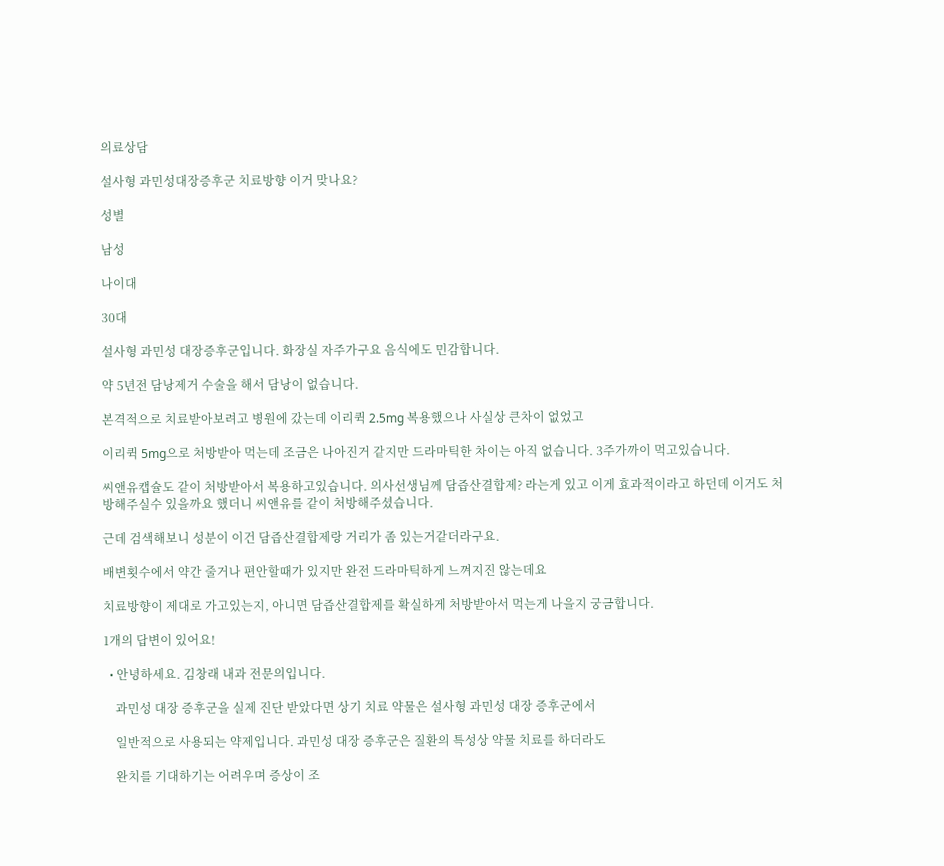의료상담

설사형 과민성대장증후군 치료방향 이거 맞나요?

성별

남성

나이대

30대

설사형 과민성 대장증후군입니다. 화장실 자주가구요 음식에도 민감합니다.

약 5년전 담낭제거 수술을 해서 담낭이 없습니다.

본격적으로 치료받아보려고 병원에 갔는데 이리퀵 2.5mg 복용했으나 사실상 큰차이 없었고

이리퀵 5mg으로 처방받아 먹는데 조금은 나아진거 같지만 드라마틱한 차이는 아직 없습니다. 3주가까이 먹고있습니다.

씨앤유캡슐도 같이 처방받아서 복용하고있습니다. 의사선생님께 담즙산결합제? 라는게 있고 이게 효과적이라고 하던데 이거도 처방해주실수 있을까요 했더니 씨앤유를 같이 처방해주셨습니다.

근데 검색해보니 성분이 이건 담즙산결합제랑 거리가 좀 있는거같더라구요.

배변횟수에서 약간 줄거나 편안할때가 있지만 완전 드라마틱하게 느껴지진 않는데요

치료방향이 제대로 가고있는지, 아니면 담즙산결합제를 확실하게 처방받아서 먹는게 나을지 궁금합니다.

1개의 답변이 있어요!

  • 안녕하세요. 김창래 내과 전문의입니다.

    과민성 대장 증후군을 실제 진단 받았다면 상기 치료 약물은 설사형 과민성 대장 증후군에서

    일반적으로 사용되는 약제입니다. 과민성 대장 증후군은 질환의 특성상 약물 치료를 하더라도

    완치를 기대하기는 어려우며 증상이 조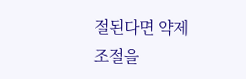절된다면 약제 조절을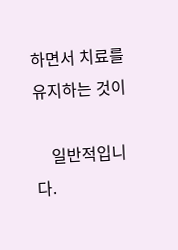하면서 치료를 유지하는 것이

    일반적입니다.